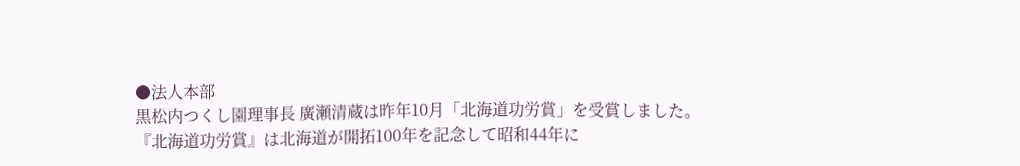●法人本部
黒松内つくし園理事長 廣瀬清蔵は昨年10月「北海道功労賞」を受賞しました。
『北海道功労賞』は北海道が開拓100年を記念して昭和44年に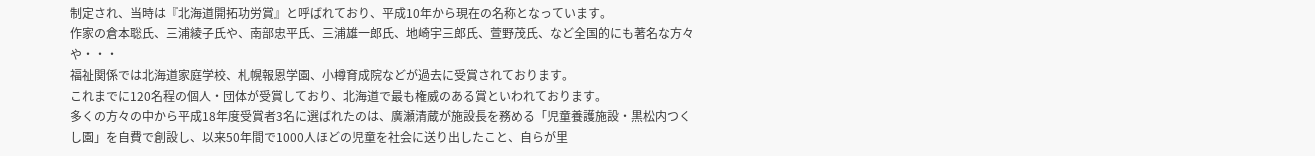制定され、当時は『北海道開拓功労賞』と呼ばれており、平成10年から現在の名称となっています。
作家の倉本聡氏、三浦綾子氏や、南部忠平氏、三浦雄一郎氏、地崎宇三郎氏、萱野茂氏、など全国的にも著名な方々や・・・
福祉関係では北海道家庭学校、札幌報恩学園、小樽育成院などが過去に受賞されております。
これまでに120名程の個人・団体が受賞しており、北海道で最も権威のある賞といわれております。
多くの方々の中から平成18年度受賞者3名に選ばれたのは、廣瀬清蔵が施設長を務める「児童養護施設・黒松内つくし園」を自費で創設し、以来50年間で1000人ほどの児童を社会に送り出したこと、自らが里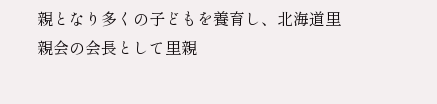親となり多くの子どもを養育し、北海道里親会の会長として里親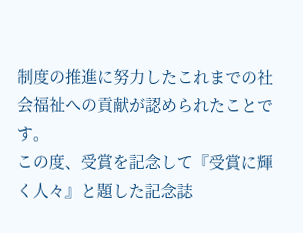制度の推進に努力したこれまでの社会福祉への貢献が認められたことです。
この度、受賞を記念して『受賞に輝く人々』と題した記念誌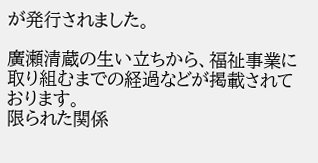が発行されました。

廣瀬清蔵の生い立ちから、福祉事業に取り組むまでの経過などが掲載されております。
限られた関係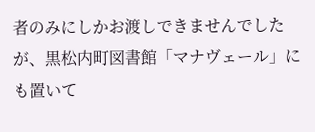者のみにしかお渡しできませんでしたが、黒松内町図書館「マナヴェール」にも置いて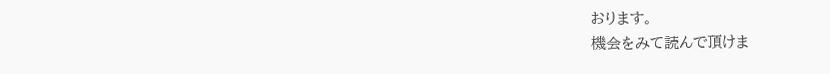おります。
機会をみて読んで頂けま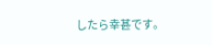したら幸甚です。